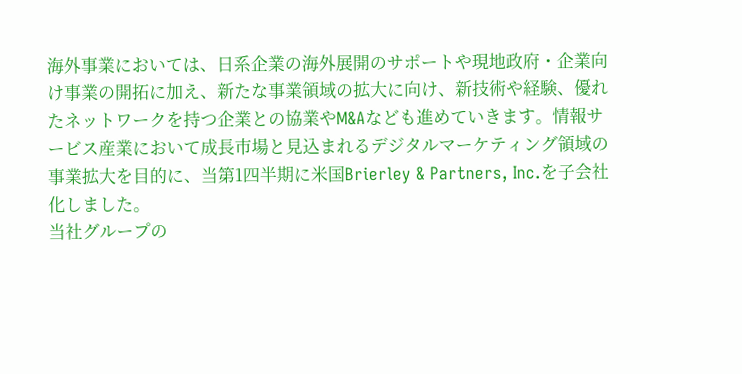海外事業においては、日系企業の海外展開のサポートや現地政府・企業向け事業の開拓に加え、新たな事業領域の拡大に向け、新技術や経験、優れたネットワークを持つ企業との協業やM&Aなども進めていきます。情報サービス産業において成長市場と見込まれるデジタルマーケティング領域の事業拡大を目的に、当第1四半期に米国Brierley & Partners, Inc.を子会社化しました。
当社グループの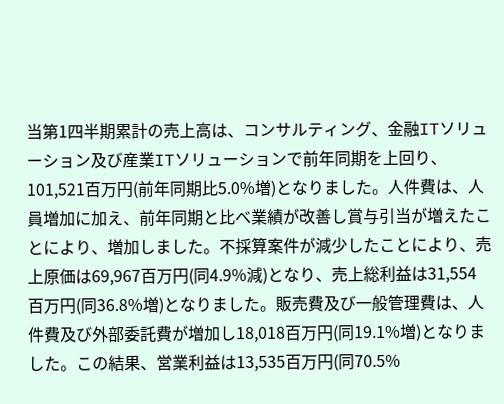当第1四半期累計の売上高は、コンサルティング、金融ITソリューション及び産業ITソリューションで前年同期を上回り、101,521百万円(前年同期比5.0%増)となりました。人件費は、人員増加に加え、前年同期と比べ業績が改善し賞与引当が増えたことにより、増加しました。不採算案件が減少したことにより、売上原価は69,967百万円(同4.9%減)となり、売上総利益は31,554百万円(同36.8%増)となりました。販売費及び一般管理費は、人件費及び外部委託費が増加し18,018百万円(同19.1%増)となりました。この結果、営業利益は13,535百万円(同70.5%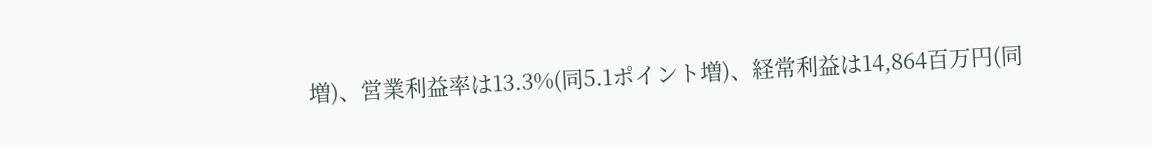増)、営業利益率は13.3%(同5.1ポイント増)、経常利益は14,864百万円(同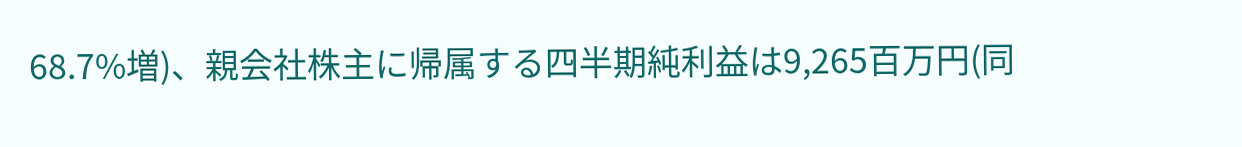68.7%増)、親会社株主に帰属する四半期純利益は9,265百万円(同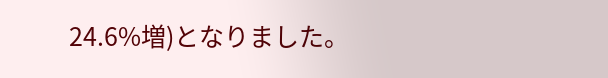24.6%増)となりました。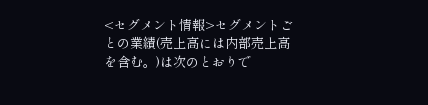<セグメント情報>セグメントごとの業績(売上高には内部売上高を含む。)は次のとおりで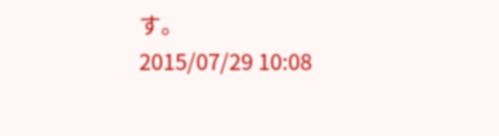す。
2015/07/29 10:08